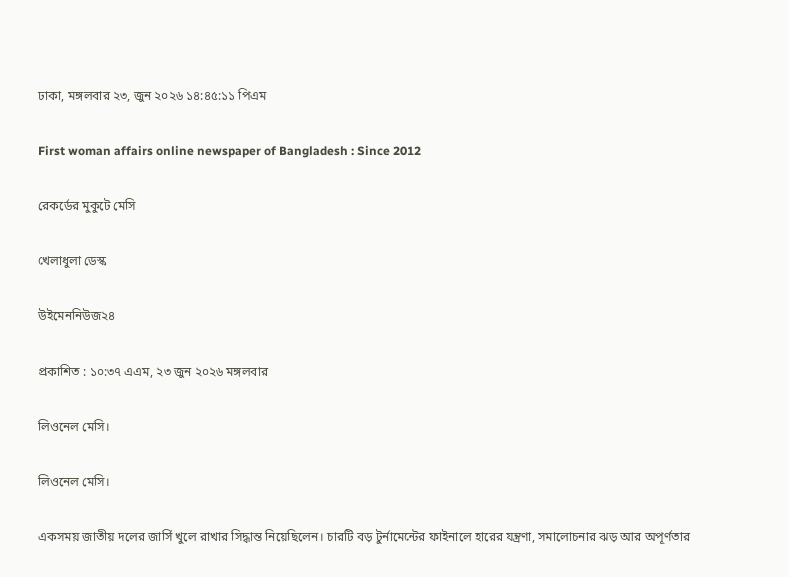ঢাকা, মঙ্গলবার ২৩, জুন ২০২৬ ১৪:৪৫:১১ পিএম

First woman affairs online newspaper of Bangladesh : Since 2012

রেকর্ডের মুকুটে মেসি

খেলাধুলা ডেস্ক

উইমেননিউজ২৪

প্রকাশিত : ১০:৩৭ এএম, ২৩ জুন ২০২৬ মঙ্গলবার

লিওনেল মেসি।

লিওনেল মেসি।

একসময় জাতীয় দলের জার্সি খুলে রাখার সিদ্ধান্ত নিয়েছিলেন। চারটি বড় টুর্নামেন্টের ফাইনালে হারের যন্ত্রণা, সমালোচনার ঝড় আর অপূর্ণতার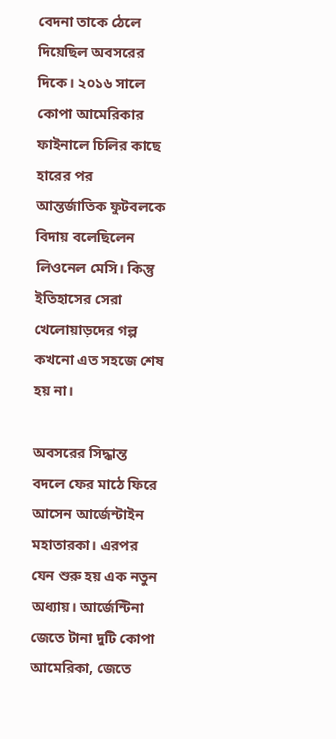বেদনা তাকে ঠেলে দিয়েছিল অবসরের দিকে। ২০১৬ সালে কোপা আমেরিকার ফাইনালে চিলির কাছে হারের পর আন্তর্জাতিক ফুটবলকে বিদায় বলেছিলেন লিওনেল মেসি। কিন্তু ইতিহাসের সেরা খেলোয়াড়দের গল্প কখনো এত সহজে শেষ হয় না।

অবসরের সিদ্ধান্ত বদলে ফের মাঠে ফিরে আসেন আর্জেন্টাইন মহাতারকা। এরপর যেন শুরু হয় এক নতুন অধ্যায়। আর্জেন্টিনা জেতে টানা দুটি কোপা আমেরিকা, জেতে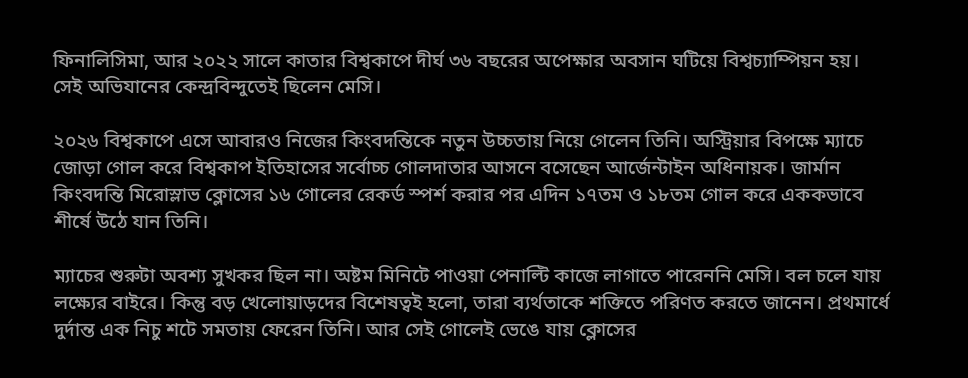ফিনালিসিমা, আর ২০২২ সালে কাতার বিশ্বকাপে দীর্ঘ ৩৬ বছরের অপেক্ষার অবসান ঘটিয়ে বিশ্বচ্যাম্পিয়ন হয়। সেই অভিযানের কেন্দ্রবিন্দুতেই ছিলেন মেসি।

২০২৬ বিশ্বকাপে এসে আবারও নিজের কিংবদন্তিকে নতুন উচ্চতায় নিয়ে গেলেন তিনি। অস্ট্রিয়ার বিপক্ষে ম্যাচে জোড়া গোল করে বিশ্বকাপ ইতিহাসের সর্বোচ্চ গোলদাতার আসনে বসেছেন আর্জেন্টাইন অধিনায়ক। জার্মান কিংবদন্তি মিরোস্লাভ ক্লোসের ১৬ গোলের রেকর্ড স্পর্শ করার পর এদিন ১৭তম ও ১৮তম গোল করে এককভাবে শীর্ষে উঠে যান তিনি।

ম্যাচের শুরুটা অবশ্য সুখকর ছিল না। অষ্টম মিনিটে পাওয়া পেনাল্টি কাজে লাগাতে পারেননি মেসি। বল চলে যায় লক্ষ্যের বাইরে। কিন্তু বড় খেলোয়াড়দের বিশেষত্বই হলো, তারা ব্যর্থতাকে শক্তিতে পরিণত করতে জানেন। প্রথমার্ধে দুর্দান্ত এক নিচু শটে সমতায় ফেরেন তিনি। আর সেই গোলেই ভেঙে যায় ক্লোসের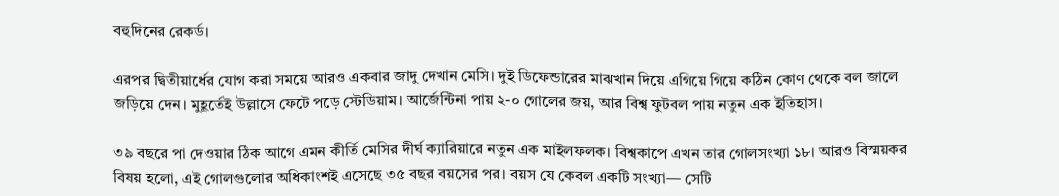বহুদিনের রেকর্ড।

এরপর দ্বিতীয়ার্ধের যোগ করা সময়ে আরও একবার জাদু দেখান মেসি। দুই ডিফেন্ডারের মাঝখান দিয়ে এগিয়ে গিয়ে কঠিন কোণ থেকে বল জালে জড়িয়ে দেন। মুহূর্তেই উল্লাসে ফেটে পড়ে স্টেডিয়াম। আর্জেন্টিনা পায় ২-০ গোলের জয়, আর বিশ্ব ফুটবল পায় নতুন এক ইতিহাস।

৩৯ বছরে পা দেওয়ার ঠিক আগে এমন কীর্তি মেসির দীর্ঘ ক্যারিয়ারে নতুন এক মাইলফলক। বিশ্বকাপে এখন তার গোলসংখ্যা ১৮। আরও বিস্ময়কর বিষয় হলো, এই গোলগুলোর অধিকাংশই এসেছে ৩৫ বছর বয়সের পর। বয়স যে কেবল একটি সংখ্যা— সেটি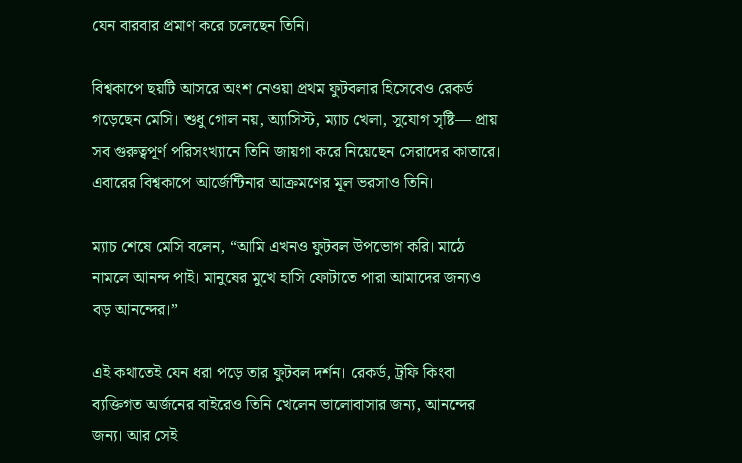যেন বারবার প্রমাণ করে চলেছেন তিনি।

বিশ্বকাপে ছয়টি আসরে অংশ নেওয়া প্রথম ফুটবলার হিসেবেও রেকর্ড গড়েছেন মেসি। শুধু গোল নয়, অ্যাসিস্ট, ম্যাচ খেলা, সুযোগ সৃষ্টি— প্রায় সব গুরুত্বপূর্ণ পরিসংখ্যানে তিনি জায়গা করে নিয়েছেন সেরাদের কাতারে। এবারের বিশ্বকাপে আর্জেন্টিনার আক্রমণের মূল ভরসাও তিনি।

ম্যাচ শেষে মেসি বলেন, “আমি এখনও ফুটবল উপভোগ করি। মাঠে নামলে আনন্দ পাই। মানুষের মুখে হাসি ফোটাতে পারা আমাদের জন্যও বড় আনন্দের।”

এই কথাতেই যেন ধরা পড়ে তার ফুটবল দর্শন। রেকর্ড, ট্রফি কিংবা ব্যক্তিগত অর্জনের বাইরেও তিনি খেলেন ভালোবাসার জন্য, আনন্দের জন্য। আর সেই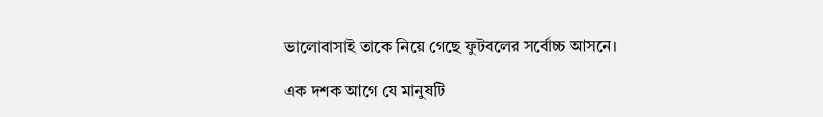ভালোবাসাই তাকে নিয়ে গেছে ফুটবলের সর্বোচ্চ আসনে।

এক দশক আগে যে মানুষটি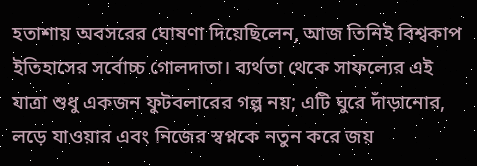হতাশায় অবসরের ঘোষণা দিয়েছিলেন, আজ তিনিই বিশ্বকাপ ইতিহাসের সর্বোচ্চ গোলদাতা। ব্যর্থতা থেকে সাফল্যের এই যাত্রা শুধু একজন ফুটবলারের গল্প নয়; এটি ঘুরে দাঁড়ানোর, লড়ে যাওয়ার এবং নিজের স্বপ্নকে নতুন করে জয়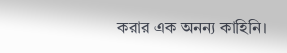করার এক অনন্য কাহিনি।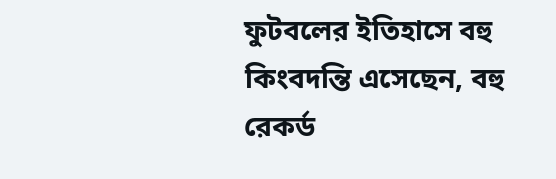ফুটবলের ইতিহাসে বহু কিংবদন্তি এসেছেন, বহু রেকর্ড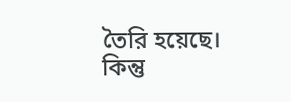তৈরি হয়েছে। কিন্তু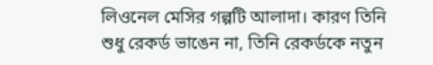লিওনেল মেসির গল্পটি আলাদা। কারণ তিনি শুধু রেকর্ড ভাঙেন না, তিনি রেকর্ডকে নতুন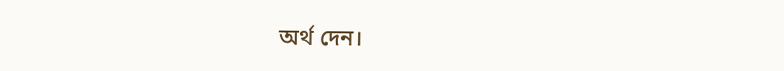অর্থ দেন।